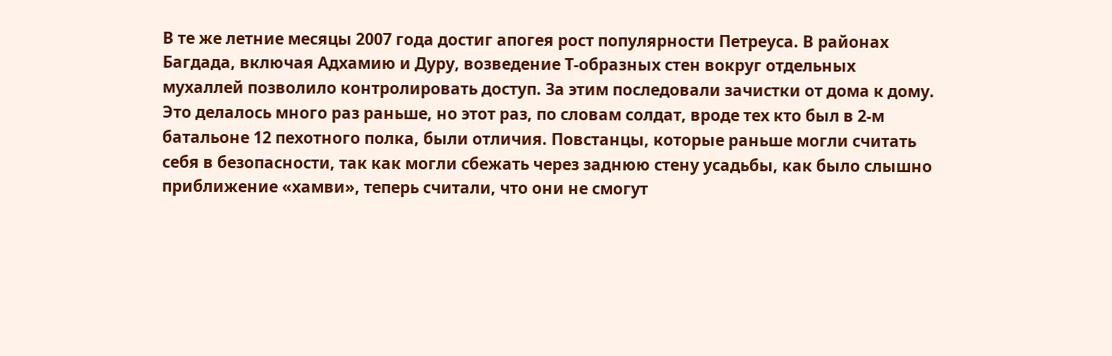В те же летние месяцы 2007 года достиг апогея рост популярности Петреуса. В районах Багдада, включая Адхамию и Дуру, возведение Т-образных стен вокруг отдельных мухаллей позволило контролировать доступ. За этим последовали зачистки от дома к дому. Это делалось много раз раньше, но этот раз, по словам солдат, вроде тех кто был в 2-м батальоне 12 пехотного полка, были отличия. Повстанцы, которые раньше могли считать себя в безопасности, так как могли сбежать через заднюю стену усадьбы, как было слышно приближение «хамви», теперь считали, что они не смогут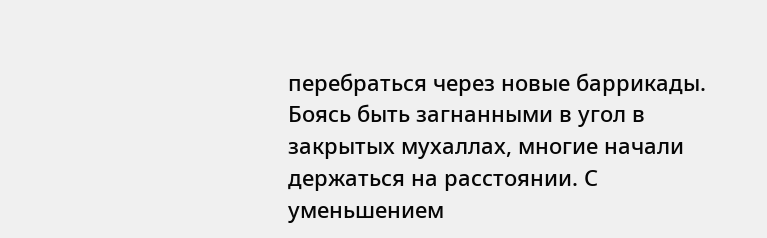перебраться через новые баррикады. Боясь быть загнанными в угол в закрытых мухаллах, многие начали держаться на расстоянии. С уменьшением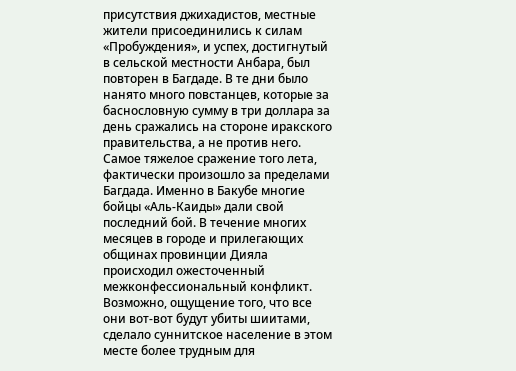присутствия джихадистов, местные жители присоединились к силам «Пробуждения», и успех, достигнутый в сельской местности Анбара, был повторен в Багдаде. В те дни было нанято много повстанцев, которые за баснословную сумму в три доллара за день сражались на стороне иракского правительства, а не против него.
Самое тяжелое сражение того лета, фактически произошло за пределами Багдада. Именно в Бакубе многие бойцы «Аль-Каиды» дали свой последний бой. В течение многих месяцев в городе и прилегающих общинах провинции Дияла происходил ожесточенный межконфессиональный конфликт. Возможно, ощущение того, что все они вот-вот будут убиты шиитами, сделало суннитское население в этом месте более трудным для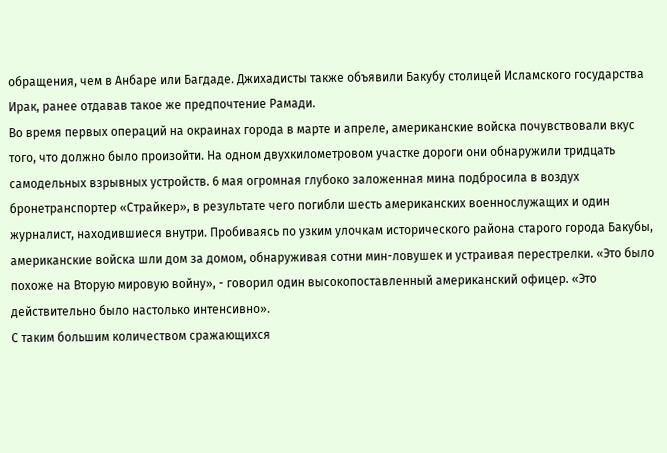обращения, чем в Анбаре или Багдаде. Джихадисты также объявили Бакубу столицей Исламского государства Ирак, ранее отдавав такое же предпочтение Рамади.
Во время первых операций на окраинах города в марте и апреле, американские войска почувствовали вкус того, что должно было произойти. На одном двухкилометровом участке дороги они обнаружили тридцать самодельных взрывных устройств. 6 мая огромная глубоко заложенная мина подбросила в воздух бронетранспортер «Страйкер», в результате чего погибли шесть американских военнослужащих и один журналист, находившиеся внутри. Пробиваясь по узким улочкам исторического района старого города Бакубы, американские войска шли дом за домом, обнаруживая сотни мин-ловушек и устраивая перестрелки. «Это было похоже на Вторую мировую войну», - говорил один высокопоставленный американский офицер. «Это действительно было настолько интенсивно».
С таким большим количеством сражающихся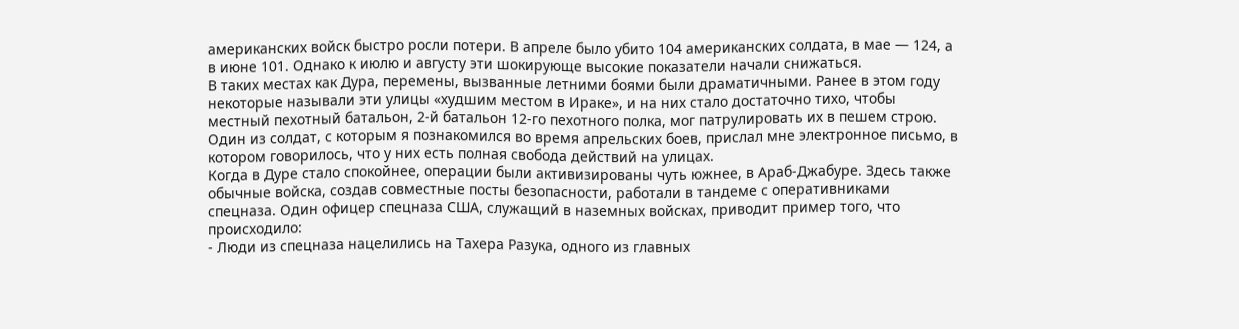американских войск быстро росли потери. В апреле было убито 104 американских солдата, в мае — 124, а в июне 101. Однако к июлю и августу эти шокирующе высокие показатели начали снижаться.
В таких местах как Дура, перемены, вызванные летними боями были драматичными. Ранее в этом году некоторые называли эти улицы «худшим местом в Ираке», и на них стало достаточно тихо, чтобы местный пехотный батальон, 2-й батальон 12-го пехотного полка, мог патрулировать их в пешем строю. Один из солдат, с которым я познакомился во время апрельских боев, прислал мне электронное письмо, в котором говорилось, что у них есть полная свобода действий на улицах.
Когда в Дуре стало спокойнее, операции были активизированы чуть южнее, в Араб-Джабуре. Здесь также обычные войска, создав совместные посты безопасности, работали в тандеме с оперативниками спецназа. Один офицер спецназа США, служащий в наземных войсках, приводит пример того, что происходило:
- Люди из спецназа нацелились на Тахера Разука, одного из главных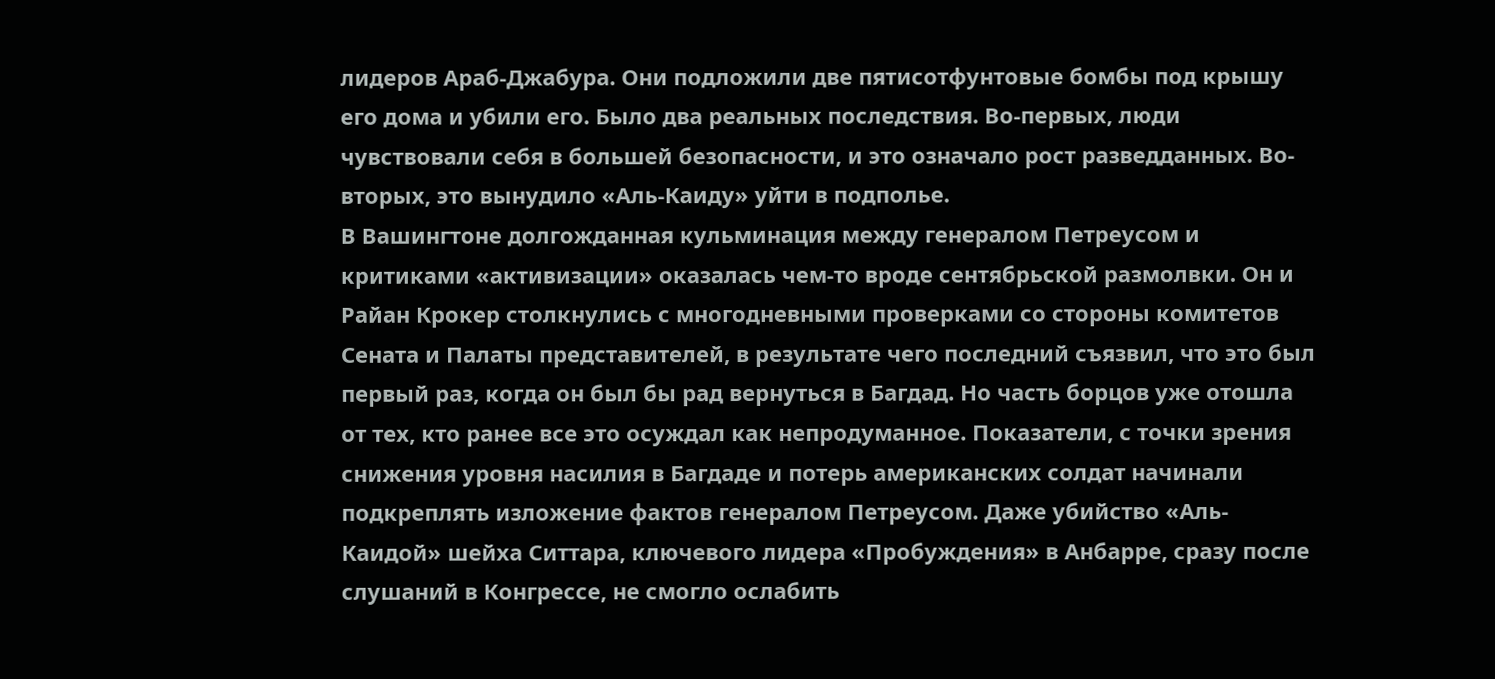лидеров Араб-Джабура. Они подложили две пятисотфунтовые бомбы под крышу его дома и убили его. Было два реальных последствия. Во-первых, люди чувствовали себя в большей безопасности, и это означало рост разведданных. Во-вторых, это вынудило «Аль-Каиду» уйти в подполье.
В Вашингтоне долгожданная кульминация между генералом Петреусом и критиками «активизации» оказалась чем-то вроде сентябрьской размолвки. Он и Райан Крокер столкнулись с многодневными проверками со стороны комитетов Сената и Палаты представителей, в результате чего последний съязвил, что это был первый раз, когда он был бы рад вернуться в Багдад. Но часть борцов уже отошла от тех, кто ранее все это осуждал как непродуманное. Показатели, с точки зрения снижения уровня насилия в Багдаде и потерь американских солдат начинали подкреплять изложение фактов генералом Петреусом. Даже убийство «Аль-Каидой» шейха Ситтара, ключевого лидера «Пробуждения» в Анбарре, сразу после слушаний в Конгрессе, не смогло ослабить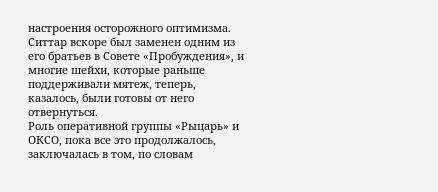настроения осторожного оптимизма. Ситтар вскоре был заменен одним из его братьев в Совете «Пробуждения», и многие шейхи, которые раньше поддерживали мятеж, теперь, казалось, были готовы от него отвернуться.
Роль оперативной группы «Рыцарь» и ОКСО, пока все это продолжалось, заключалась в том, по словам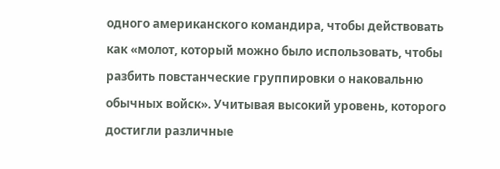одного американского командира, чтобы действовать как «молот, который можно было использовать, чтобы разбить повстанческие группировки о наковальню обычных войск». Учитывая высокий уровень, которого достигли различные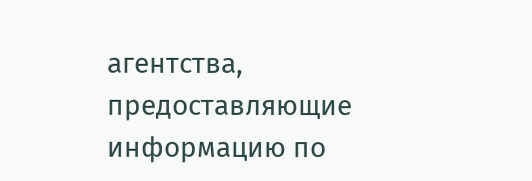агентства, предоставляющие информацию по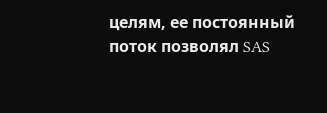целям, ее постоянный поток позволял SAS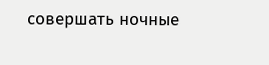совершать ночные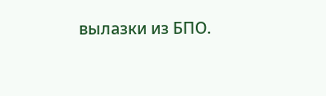вылазки из БПО.